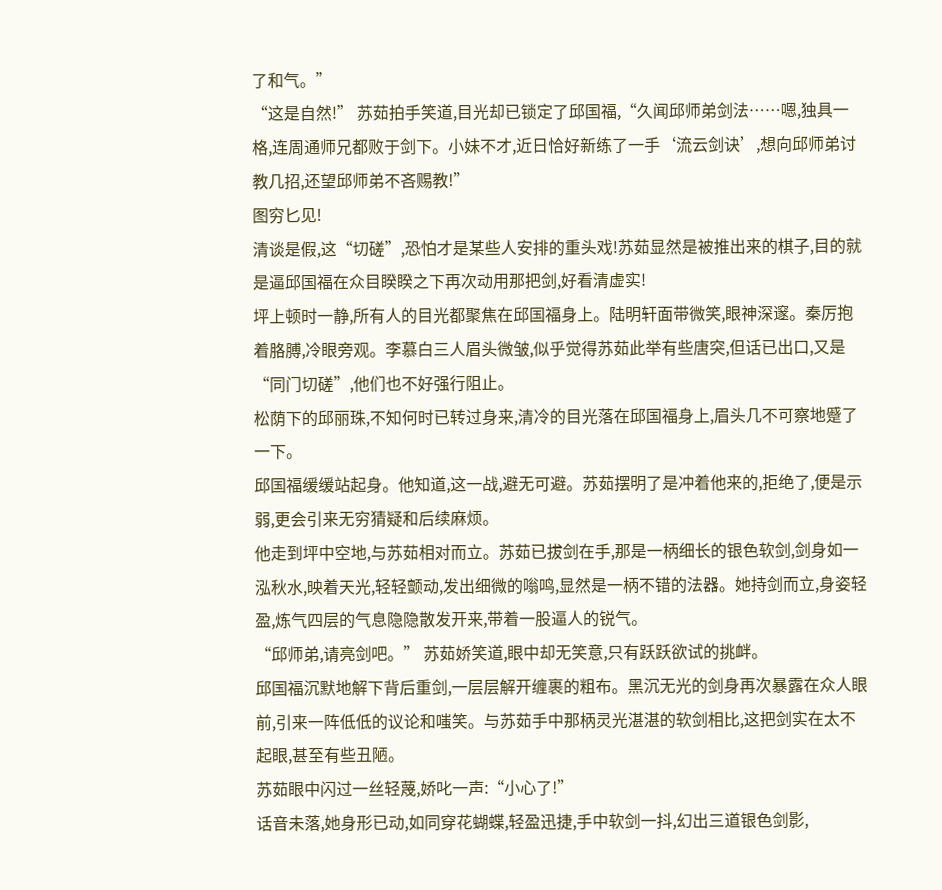了和气。”
“这是自然!” 苏茹拍手笑道,目光却已锁定了邱国福,“久闻邱师弟剑法……嗯,独具一格,连周通师兄都败于剑下。小妹不才,近日恰好新练了一手‘流云剑诀’,想向邱师弟讨教几招,还望邱师弟不吝赐教!”
图穷匕见!
清谈是假,这“切磋”,恐怕才是某些人安排的重头戏!苏茹显然是被推出来的棋子,目的就是逼邱国福在众目睽睽之下再次动用那把剑,好看清虚实!
坪上顿时一静,所有人的目光都聚焦在邱国福身上。陆明轩面带微笑,眼神深邃。秦厉抱着胳膊,冷眼旁观。李慕白三人眉头微皱,似乎觉得苏茹此举有些唐突,但话已出口,又是“同门切磋”,他们也不好强行阻止。
松荫下的邱丽珠,不知何时已转过身来,清冷的目光落在邱国福身上,眉头几不可察地蹙了一下。
邱国福缓缓站起身。他知道,这一战,避无可避。苏茹摆明了是冲着他来的,拒绝了,便是示弱,更会引来无穷猜疑和后续麻烦。
他走到坪中空地,与苏茹相对而立。苏茹已拔剑在手,那是一柄细长的银色软剑,剑身如一泓秋水,映着天光,轻轻颤动,发出细微的嗡鸣,显然是一柄不错的法器。她持剑而立,身姿轻盈,炼气四层的气息隐隐散发开来,带着一股逼人的锐气。
“邱师弟,请亮剑吧。” 苏茹娇笑道,眼中却无笑意,只有跃跃欲试的挑衅。
邱国福沉默地解下背后重剑,一层层解开缠裹的粗布。黑沉无光的剑身再次暴露在众人眼前,引来一阵低低的议论和嗤笑。与苏茹手中那柄灵光湛湛的软剑相比,这把剑实在太不起眼,甚至有些丑陋。
苏茹眼中闪过一丝轻蔑,娇叱一声:“小心了!”
话音未落,她身形已动,如同穿花蝴蝶,轻盈迅捷,手中软剑一抖,幻出三道银色剑影,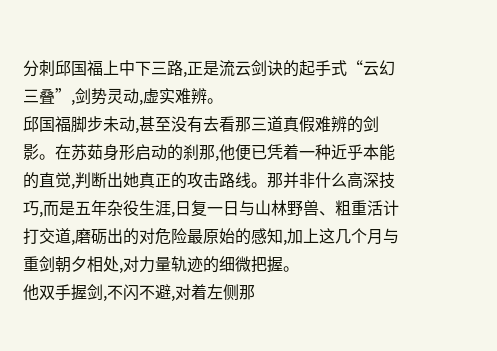分刺邱国福上中下三路,正是流云剑诀的起手式“云幻三叠”,剑势灵动,虚实难辨。
邱国福脚步未动,甚至没有去看那三道真假难辨的剑影。在苏茹身形启动的刹那,他便已凭着一种近乎本能的直觉,判断出她真正的攻击路线。那并非什么高深技巧,而是五年杂役生涯,日复一日与山林野兽、粗重活计打交道,磨砺出的对危险最原始的感知,加上这几个月与重剑朝夕相处,对力量轨迹的细微把握。
他双手握剑,不闪不避,对着左侧那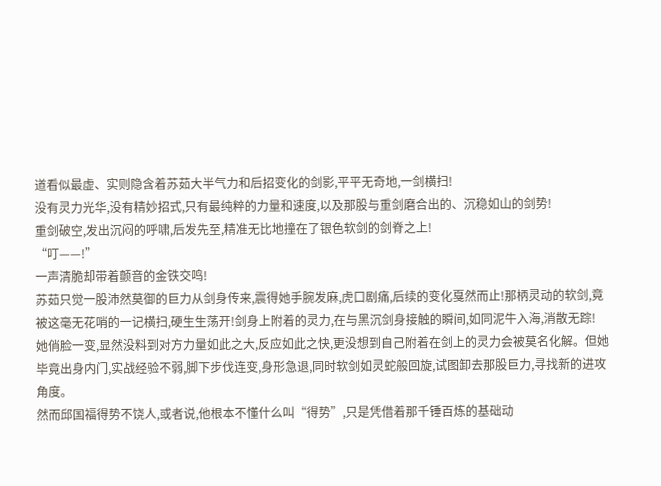道看似最虚、实则隐含着苏茹大半气力和后招变化的剑影,平平无奇地,一剑横扫!
没有灵力光华,没有精妙招式,只有最纯粹的力量和速度,以及那股与重剑磨合出的、沉稳如山的剑势!
重剑破空,发出沉闷的呼啸,后发先至,精准无比地撞在了银色软剑的剑脊之上!
“叮——!”
一声清脆却带着颤音的金铁交鸣!
苏茹只觉一股沛然莫御的巨力从剑身传来,震得她手腕发麻,虎口剧痛,后续的变化戛然而止!那柄灵动的软剑,竟被这毫无花哨的一记横扫,硬生生荡开!剑身上附着的灵力,在与黑沉剑身接触的瞬间,如同泥牛入海,消散无踪!
她俏脸一变,显然没料到对方力量如此之大,反应如此之快,更没想到自己附着在剑上的灵力会被莫名化解。但她毕竟出身内门,实战经验不弱,脚下步伐连变,身形急退,同时软剑如灵蛇般回旋,试图卸去那股巨力,寻找新的进攻角度。
然而邱国福得势不饶人,或者说,他根本不懂什么叫“得势”,只是凭借着那千锤百炼的基础动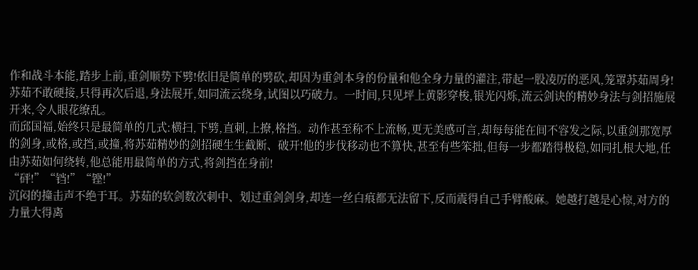作和战斗本能,踏步上前,重剑顺势下劈!依旧是简单的劈砍,却因为重剑本身的份量和他全身力量的灌注,带起一股凌厉的恶风,笼罩苏茹周身!
苏茹不敢硬接,只得再次后退,身法展开,如同流云绕身,试图以巧破力。一时间,只见坪上黄影穿梭,银光闪烁,流云剑诀的精妙身法与剑招施展开来,令人眼花缭乱。
而邱国福,始终只是最简单的几式:横扫,下劈,直刺,上撩,格挡。动作甚至称不上流畅,更无美感可言,却每每能在间不容发之际,以重剑那宽厚的剑身,或格,或挡,或撞,将苏茹精妙的剑招硬生生截断、破开!他的步伐移动也不算快,甚至有些笨拙,但每一步都踏得极稳,如同扎根大地,任由苏茹如何绕转,他总能用最简单的方式,将剑挡在身前!
“砰!”“铛!”“铿!”
沉闷的撞击声不绝于耳。苏茹的软剑数次刺中、划过重剑剑身,却连一丝白痕都无法留下,反而震得自己手臂酸麻。她越打越是心惊,对方的力量大得离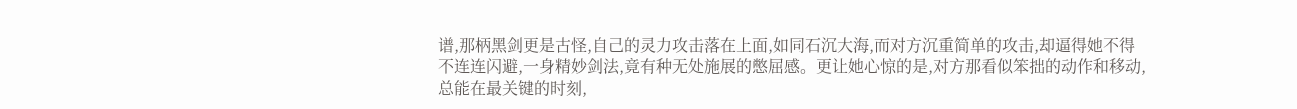谱,那柄黑剑更是古怪,自己的灵力攻击落在上面,如同石沉大海,而对方沉重简单的攻击,却逼得她不得不连连闪避,一身精妙剑法,竟有种无处施展的憋屈感。更让她心惊的是,对方那看似笨拙的动作和移动,总能在最关键的时刻,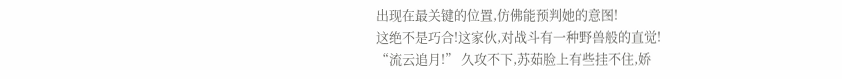出现在最关键的位置,仿佛能预判她的意图!
这绝不是巧合!这家伙,对战斗有一种野兽般的直觉!
“流云追月!” 久攻不下,苏茹脸上有些挂不住,娇